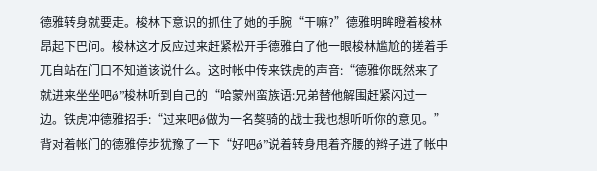德雅转身就要走。梭林下意识的抓住了她的手腕“干嘛?”德雅明眸瞪着梭林昂起下巴问。梭林这才反应过来赶紧松开手德雅白了他一眼梭林尴尬的搓着手兀自站在门口不知道该说什么。这时帐中传来铁虎的声音:“德雅你既然来了就进来坐坐吧ǿ”梭林听到自己的“哈蒙州蛮族语:兄弟替他解围赶紧闪过一边。铁虎冲德雅招手:“过来吧ǿ做为一名獒骑的战士我也想听听你的意见。”背对着帐门的德雅停步犹豫了一下“好吧ǿ”说着转身甩着齐腰的辫子进了帐中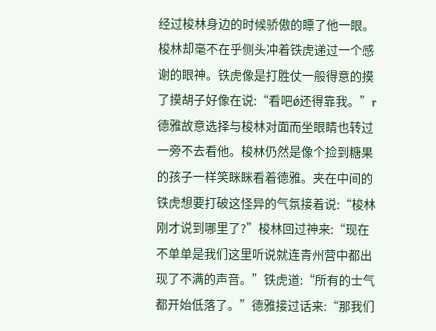经过梭林身边的时候骄傲的瞟了他一眼。梭林却毫不在乎侧头冲着铁虎递过一个感谢的眼神。铁虎像是打胜仗一般得意的摸了摸胡子好像在说:“看吧ǿ还得靠我。”r
德雅故意选择与梭林对面而坐眼睛也转过一旁不去看他。梭林仍然是像个捡到糖果的孩子一样笑眯眯看着德雅。夹在中间的铁虎想要打破这怪异的气氛接着说:“梭林刚才说到哪里了?”梭林回过神来:“现在不单单是我们这里听说就连青州营中都出现了不满的声音。”铁虎道:“所有的士气都开始低落了。”德雅接过话来:“那我们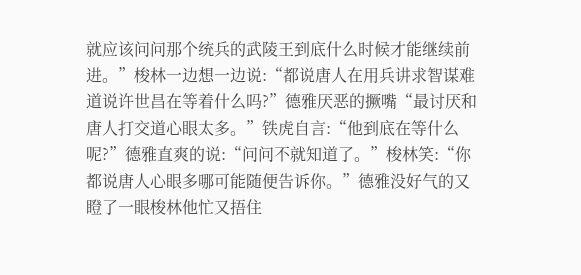就应该问问那个统兵的武陵王到底什么时候才能继续前进。”梭林一边想一边说:“都说唐人在用兵讲求智谋难道说许世昌在等着什么吗?”德雅厌恶的撅嘴“最讨厌和唐人打交道心眼太多。”铁虎自言:“他到底在等什么呢?”德雅直爽的说:“问问不就知道了。”梭林笑:“你都说唐人心眼多哪可能随便告诉你。”德雅没好气的又瞪了一眼梭林他忙又捂住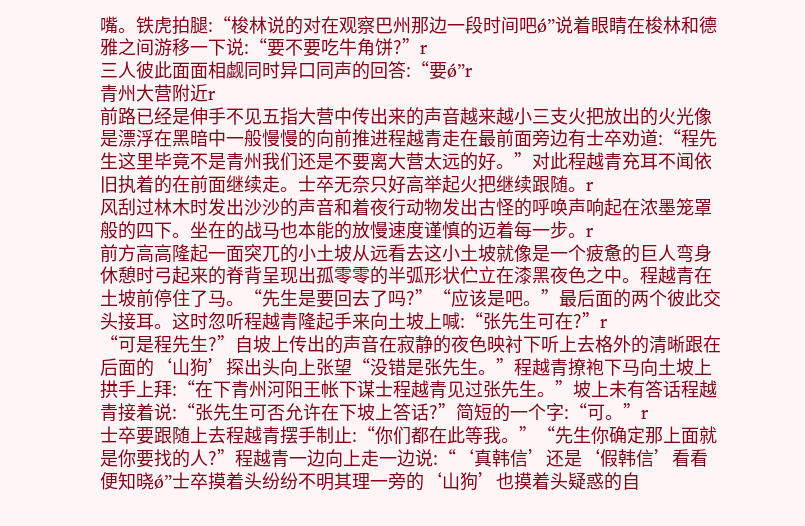嘴。铁虎拍腿:“梭林说的对在观察巴州那边一段时间吧ǿ”说着眼睛在梭林和德雅之间游移一下说:“要不要吃牛角饼?”r
三人彼此面面相觑同时异口同声的回答:“要ǿ”r
青州大营附近r
前路已经是伸手不见五指大营中传出来的声音越来越小三支火把放出的火光像是漂浮在黑暗中一般慢慢的向前推进程越青走在最前面旁边有士卒劝道:“程先生这里毕竟不是青州我们还是不要离大营太远的好。”对此程越青充耳不闻依旧执着的在前面继续走。士卒无奈只好高举起火把继续跟随。r
风刮过林木时发出沙沙的声音和着夜行动物发出古怪的呼唤声响起在浓墨笼罩般的四下。坐在的战马也本能的放慢速度谨慎的迈着每一步。r
前方高高隆起一面突兀的小土坡从远看去这小土坡就像是一个疲惫的巨人弯身休憩时弓起来的脊背呈现出孤零零的半弧形状伫立在漆黑夜色之中。程越青在土坡前停住了马。“先生是要回去了吗?”“应该是吧。”最后面的两个彼此交头接耳。这时忽听程越青隆起手来向土坡上喊:“张先生可在?”r
“可是程先生?”自坡上传出的声音在寂静的夜色映衬下听上去格外的清晰跟在后面的‘山狗’探出头向上张望“没错是张先生。”程越青撩袍下马向土坡上拱手上拜:“在下青州河阳王帐下谋士程越青见过张先生。”坡上未有答话程越青接着说:“张先生可否允许在下坡上答话?”简短的一个字:“可。”r
士卒要跟随上去程越青摆手制止:“你们都在此等我。”“先生你确定那上面就是你要找的人?”程越青一边向上走一边说:“‘真韩信’还是‘假韩信’看看便知晓ǿ”士卒摸着头纷纷不明其理一旁的‘山狗’也摸着头疑惑的自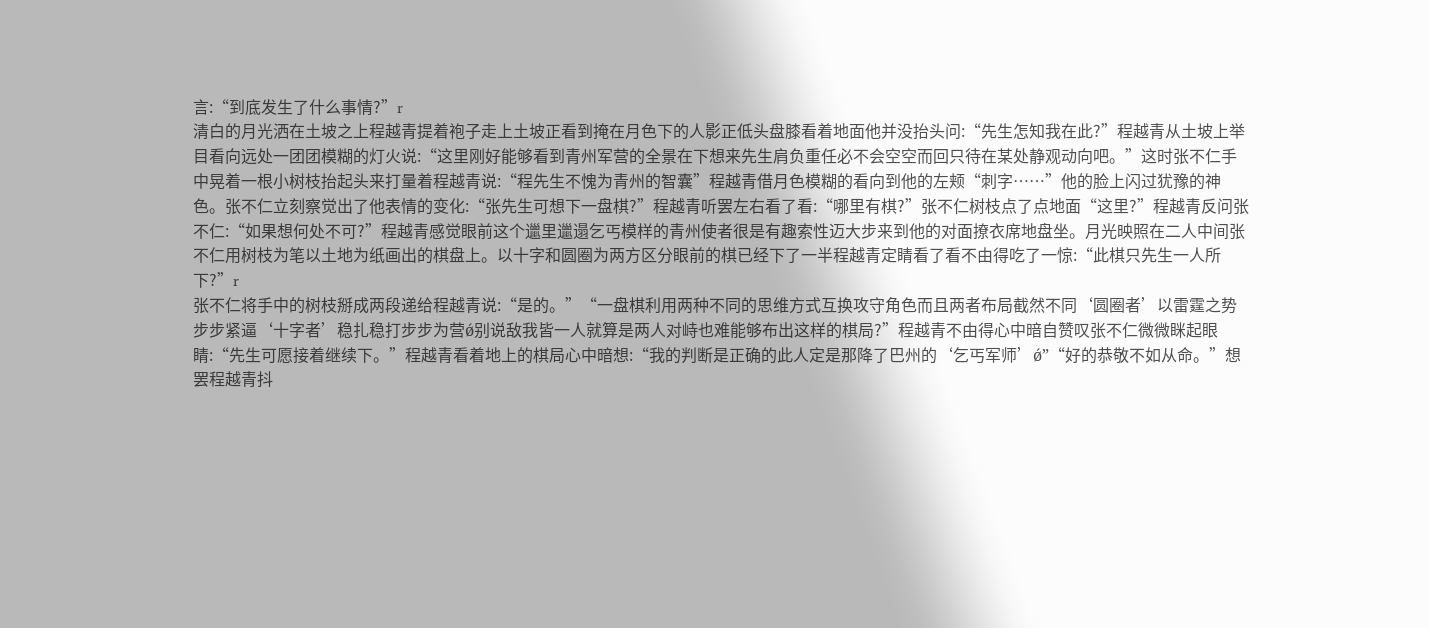言:“到底发生了什么事情?”r
清白的月光洒在土坡之上程越青提着袍子走上土坡正看到掩在月色下的人影正低头盘膝看着地面他并没抬头问:“先生怎知我在此?”程越青从土坡上举目看向远处一团团模糊的灯火说:“这里刚好能够看到青州军营的全景在下想来先生肩负重任必不会空空而回只待在某处静观动向吧。”这时张不仁手中晃着一根小树枝抬起头来打量着程越青说:“程先生不愧为青州的智囊”程越青借月色模糊的看向到他的左颊“刺字……”他的脸上闪过犹豫的神色。张不仁立刻察觉出了他表情的变化:“张先生可想下一盘棋?”程越青听罢左右看了看:“哪里有棋?”张不仁树枝点了点地面“这里?”程越青反问张不仁:“如果想何处不可?”程越青感觉眼前这个邋里邋遢乞丐模样的青州使者很是有趣索性迈大步来到他的对面撩衣席地盘坐。月光映照在二人中间张不仁用树枝为笔以土地为纸画出的棋盘上。以十字和圆圈为两方区分眼前的棋已经下了一半程越青定睛看了看不由得吃了一惊:“此棋只先生一人所下?”r
张不仁将手中的树枝掰成两段递给程越青说:“是的。”“一盘棋利用两种不同的思维方式互换攻守角色而且两者布局截然不同‘圆圈者’以雷霆之势步步紧逼‘十字者’稳扎稳打步步为营ǿ别说敌我皆一人就算是两人对峙也难能够布出这样的棋局?”程越青不由得心中暗自赞叹张不仁微微眯起眼睛:“先生可愿接着继续下。”程越青看着地上的棋局心中暗想:“我的判断是正确的此人定是那降了巴州的‘乞丐军师’ǿ”“好的恭敬不如从命。”想罢程越青抖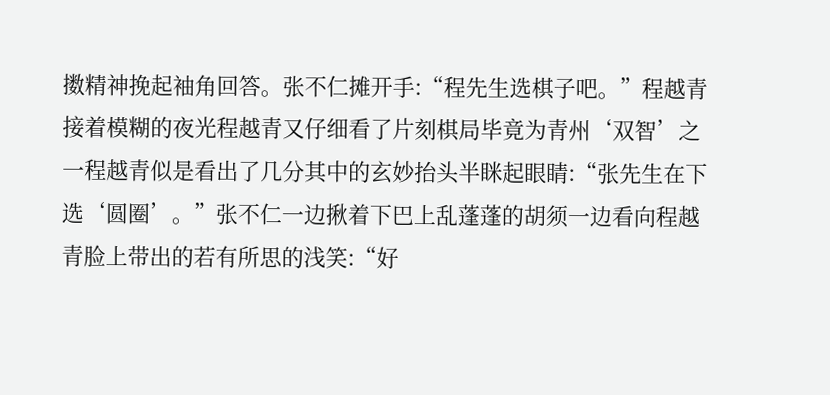擞精神挽起袖角回答。张不仁摊开手:“程先生选棋子吧。”程越青接着模糊的夜光程越青又仔细看了片刻棋局毕竟为青州‘双智’之一程越青似是看出了几分其中的玄妙抬头半眯起眼睛:“张先生在下选‘圆圈’。”张不仁一边揪着下巴上乱蓬蓬的胡须一边看向程越青脸上带出的若有所思的浅笑:“好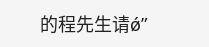的程先生请ǿ”